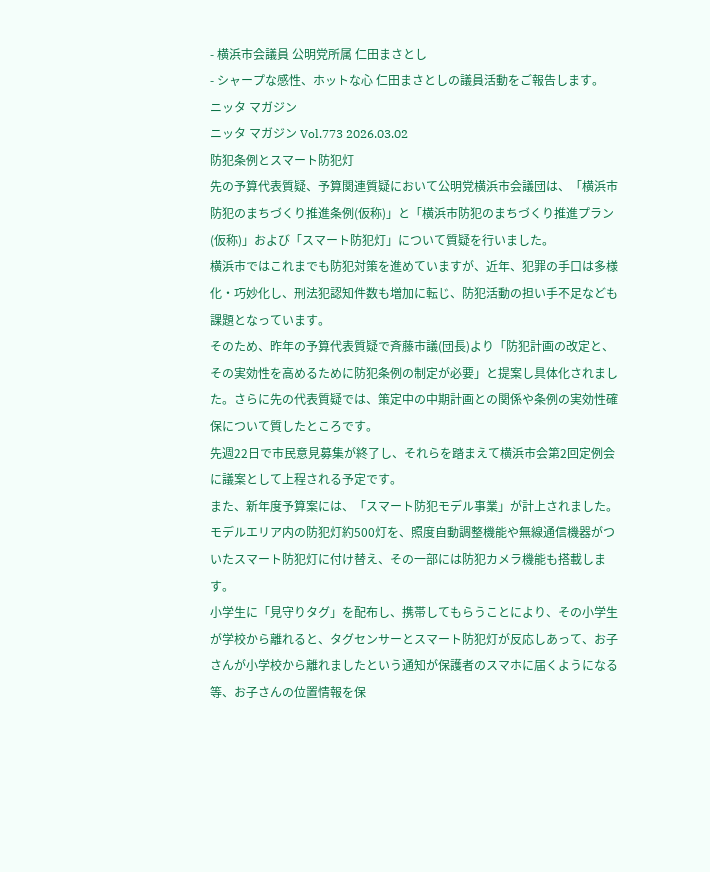- 横浜市会議員 公明党所属 仁田まさとし
- シャープな感性、ホットな心 仁田まさとしの議員活動をご報告します。
ニッタ マガジン
ニッタ マガジン Vol.773 2026.03.02
防犯条例とスマート防犯灯
先の予算代表質疑、予算関連質疑において公明党横浜市会議団は、「横浜市防犯のまちづくり推進条例(仮称)」と「横浜市防犯のまちづくり推進プラン(仮称)」および「スマート防犯灯」について質疑を行いました。
横浜市ではこれまでも防犯対策を進めていますが、近年、犯罪の手口は多様化・巧妙化し、刑法犯認知件数も増加に転じ、防犯活動の担い手不足なども課題となっています。
そのため、昨年の予算代表質疑で斉藤市議(団長)より「防犯計画の改定と、その実効性を高めるために防犯条例の制定が必要」と提案し具体化されました。さらに先の代表質疑では、策定中の中期計画との関係や条例の実効性確保について質したところです。
先週22日で市民意見募集が終了し、それらを踏まえて横浜市会第2回定例会に議案として上程される予定です。
また、新年度予算案には、「スマート防犯モデル事業」が計上されました。
モデルエリア内の防犯灯約500灯を、照度自動調整機能や無線通信機器がついたスマート防犯灯に付け替え、その一部には防犯カメラ機能も搭載します。
小学生に「見守りタグ」を配布し、携帯してもらうことにより、その小学生が学校から離れると、タグセンサーとスマート防犯灯が反応しあって、お子さんが小学校から離れましたという通知が保護者のスマホに届くようになる等、お子さんの位置情報を保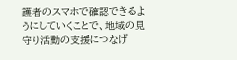護者のスマホで確認できるようにしていくことで、地域の見守り活動の支援につなげ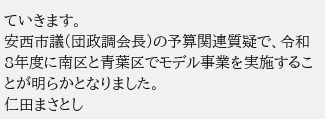ていきます。
安西市議(団政調会長)の予算関連質疑で、令和8年度に南区と青葉区でモデル事業を実施することが明らかとなりました。
仁田まさとし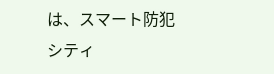は、スマート防犯シティ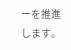ーを推進します。